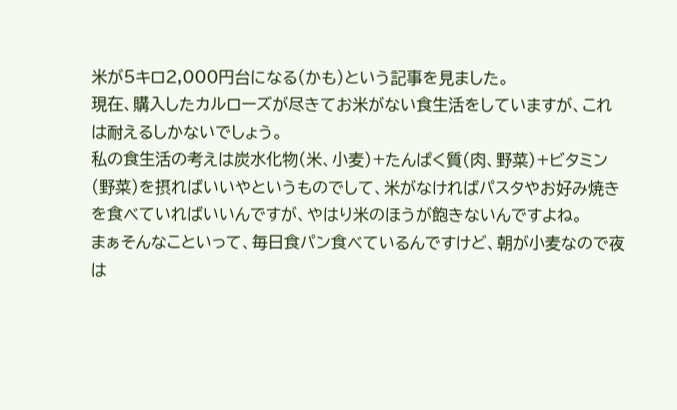米が5キロ2,000円台になる(かも)という記事を見ました。
現在、購入したカルローズが尽きてお米がない食生活をしていますが、これは耐えるしかないでしょう。
私の食生活の考えは炭水化物(米、小麦)+たんぱく質(肉、野菜)+ビタミン(野菜)を摂ればいいやというものでして、米がなければパスタやお好み焼きを食べていればいいんですが、やはり米のほうが飽きないんですよね。
まぁそんなこといって、毎日食パン食べているんですけど、朝が小麦なので夜は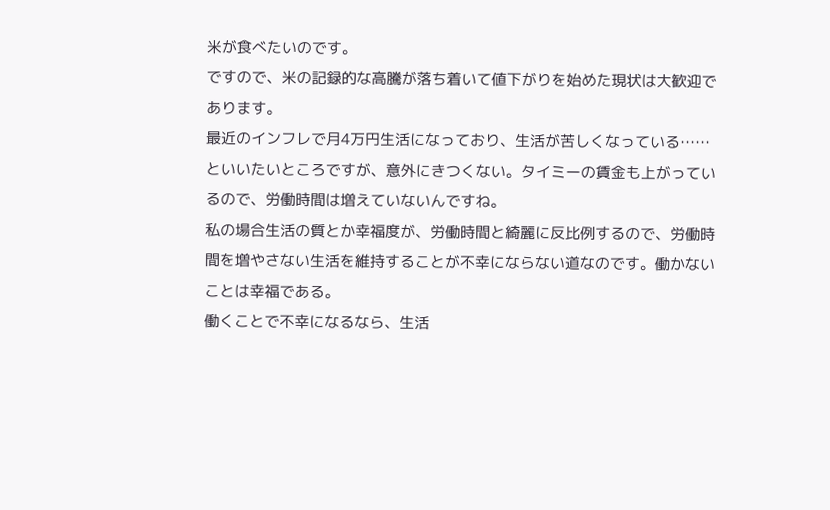米が食べたいのです。
ですので、米の記録的な高騰が落ち着いて値下がりを始めた現状は大歓迎であります。
最近のインフレで月4万円生活になっており、生活が苦しくなっている……といいたいところですが、意外にきつくない。タイミーの賃金も上がっているので、労働時間は増えていないんですね。
私の場合生活の質とか幸福度が、労働時間と綺麗に反比例するので、労働時間を増やさない生活を維持することが不幸にならない道なのです。働かないことは幸福である。
働くことで不幸になるなら、生活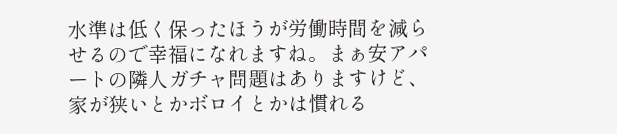水準は低く保ったほうが労働時間を減らせるので幸福になれますね。まぁ安アパートの隣人ガチャ問題はありますけど、家が狭いとかボロイとかは慣れる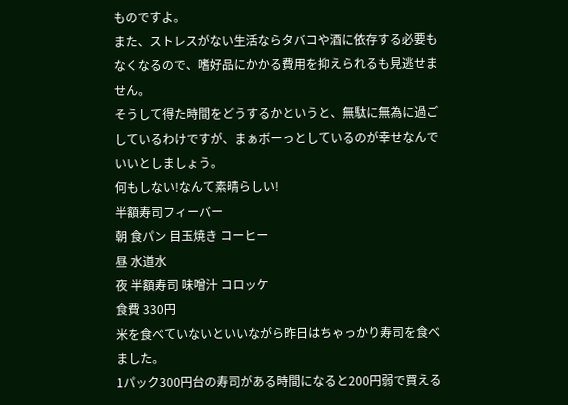ものですよ。
また、ストレスがない生活ならタバコや酒に依存する必要もなくなるので、嗜好品にかかる費用を抑えられるも見逃せません。
そうして得た時間をどうするかというと、無駄に無為に過ごしているわけですが、まぁボーっとしているのが幸せなんでいいとしましょう。
何もしない!なんて素晴らしい!
半額寿司フィーバー
朝 食パン 目玉焼き コーヒー
昼 水道水
夜 半額寿司 味噌汁 コロッケ
食費 330円
米を食べていないといいながら昨日はちゃっかり寿司を食べました。
1パック300円台の寿司がある時間になると200円弱で買える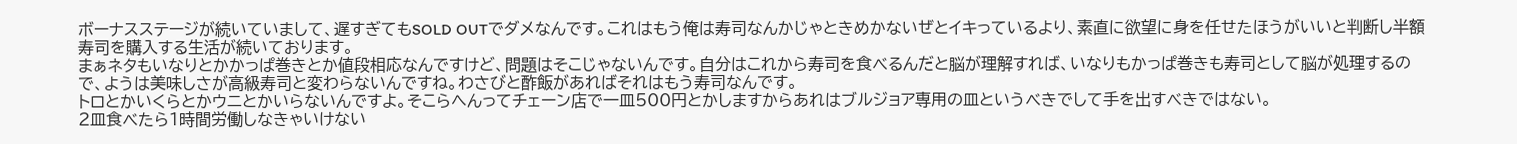ボーナスステージが続いていまして、遅すぎてもSOLD OUTでダメなんです。これはもう俺は寿司なんかじゃときめかないぜとイキっているより、素直に欲望に身を任せたほうがいいと判断し半額寿司を購入する生活が続いております。
まぁネタもいなりとかかっぱ巻きとか値段相応なんですけど、問題はそこじゃないんです。自分はこれから寿司を食べるんだと脳が理解すれば、いなりもかっぱ巻きも寿司として脳が処理するので、ようは美味しさが高級寿司と変わらないんですね。わさびと酢飯があればそれはもう寿司なんです。
トロとかいくらとかウニとかいらないんですよ。そこらへんってチェーン店で一皿500円とかしますからあれはブルジョア専用の皿というべきでして手を出すべきではない。
2皿食べたら1時間労働しなきゃいけない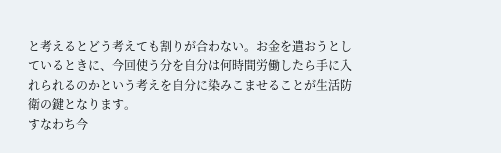と考えるとどう考えても割りが合わない。お金を遣おうとしているときに、今回使う分を自分は何時間労働したら手に入れられるのかという考えを自分に染みこませることが生活防衛の鍵となります。
すなわち今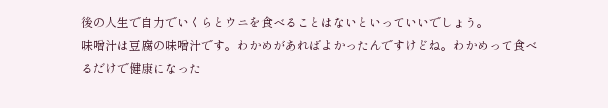後の人生で自力でいくらとウニを食べることはないといっていいでしょう。
味噌汁は豆腐の味噌汁です。わかめがあればよかったんですけどね。わかめって食べるだけで健康になった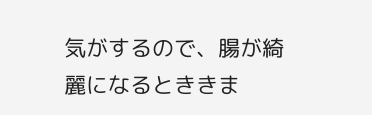気がするので、腸が綺麗になるとききま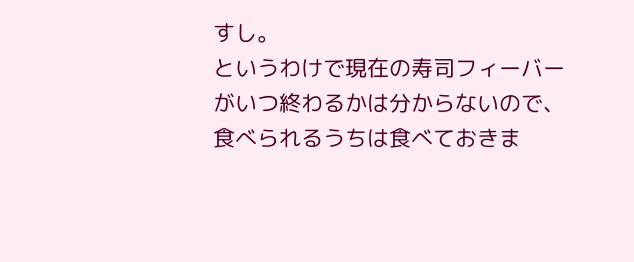すし。
というわけで現在の寿司フィーバーがいつ終わるかは分からないので、食べられるうちは食べておきま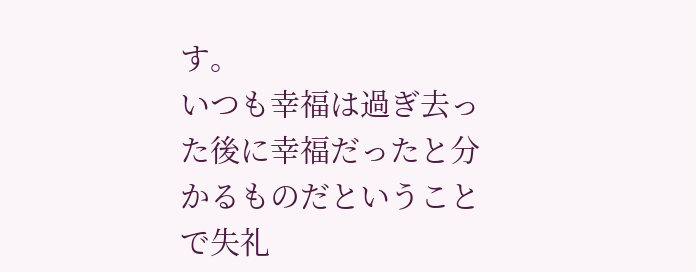す。
いつも幸福は過ぎ去った後に幸福だったと分かるものだということで失礼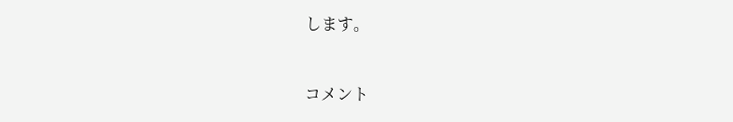します。



コメント